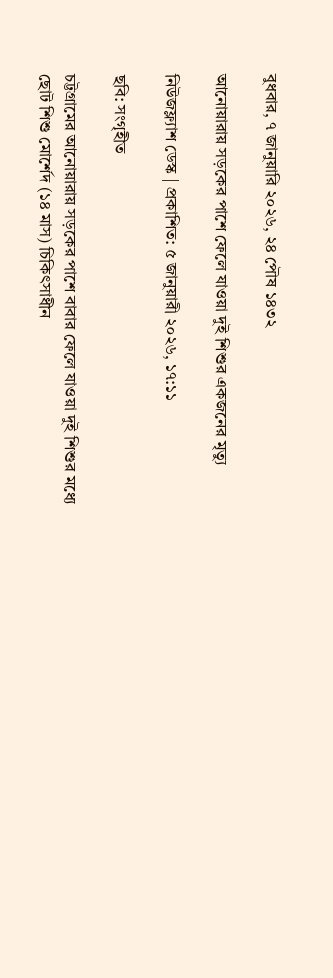বুধবার, ৭ জানুয়ারি ২০২৬, ২৪ পৌষ ১৪৩২

আনোয়ারায় সড়কের পাশে ফেলে যাওয়া দুই শিশুর একজনের মৃত্যু

নিউজফ্ল্যাশ ডেস্ক | প্রকাশিত: ৫ জানুয়ারী ২০২৬, ১৭:১১

ছবি: সংগৃহীত

চট্টগ্রামের আনোয়ারায় সড়কের পাশে বাবার ফেলে যাওয়া দুই শিশুর মধ্যে ছোট শিশু মোর্শেদ (১৪ মাস) চিকিৎসাধীন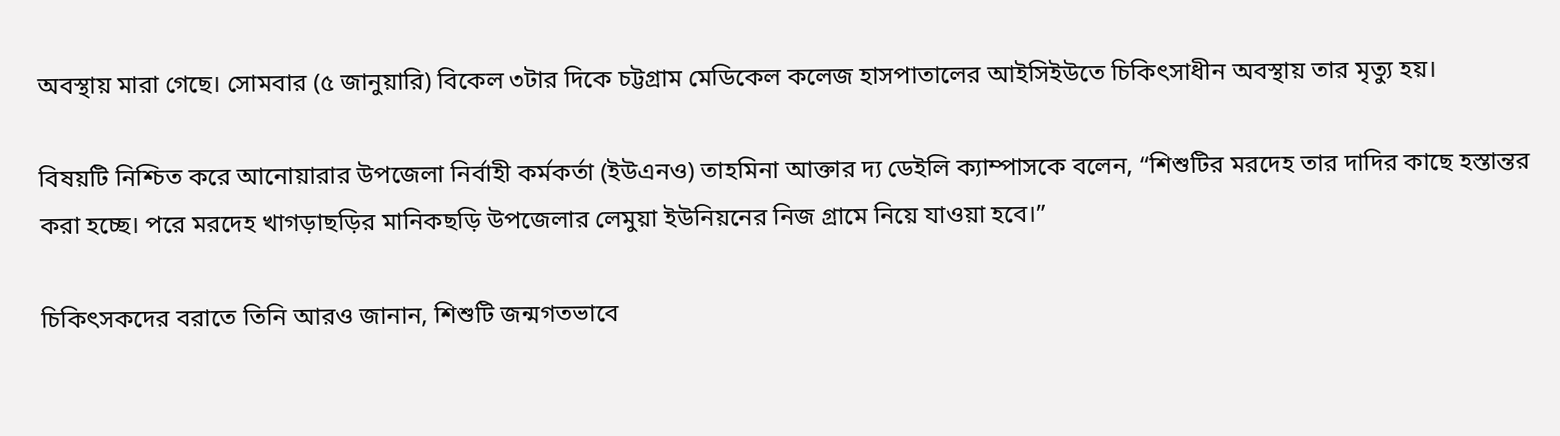অবস্থায় মারা গেছে। সোমবার (৫ জানুয়ারি) বিকেল ৩টার দিকে চট্টগ্রাম মেডিকেল কলেজ হাসপাতালের আইসিইউতে চিকিৎসাধীন অবস্থায় তার মৃত্যু হয়।

বিষয়টি নিশ্চিত করে আনোয়ারার উপজেলা নির্বাহী কর্মকর্তা (ইউএনও) তাহমিনা আক্তার দ্য ডেইলি ক্যাম্পাসকে বলেন, “শিশুটির মরদেহ তার দাদির কাছে হস্তান্তর করা হচ্ছে। পরে মরদেহ খাগড়াছড়ির মানিকছড়ি উপজেলার লেমুয়া ইউনিয়নের নিজ গ্রামে নিয়ে যাওয়া হবে।”

চিকিৎসকদের বরাতে তিনি আরও জানান, শিশুটি জন্মগতভাবে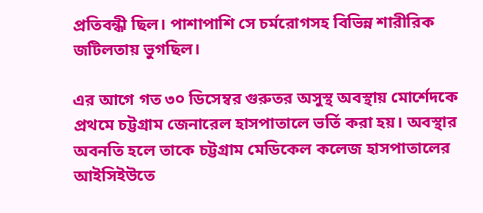প্রতিবন্ধী ছিল। পাশাপাশি সে চর্মরোগসহ বিভিন্ন শারীরিক জটিলতায় ভুগছিল।

এর আগে গত ৩০ ডিসেম্বর গুরুতর অসুস্থ অবস্থায় মোর্শেদকে প্রথমে চট্টগ্রাম জেনারেল হাসপাতালে ভর্তি করা হয়। অবস্থার অবনতি হলে তাকে চট্টগ্রাম মেডিকেল কলেজ হাসপাতালের আইসিইউতে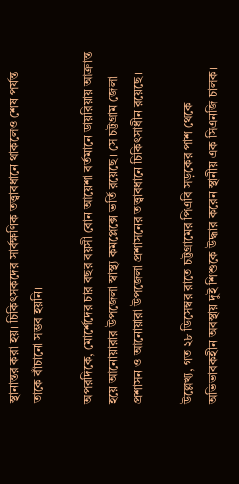স্থানান্তর করা হয়। চিকিৎসকদের সার্বক্ষণিক তত্ত্বাবধানে থাকলেও শেষ পর্যন্ত তাকে বাঁচানো সম্ভব হয়নি।

অপরদিকে, মোর্শেদের চার বছর বয়সী বোন আয়েশা বর্তমানে ডায়রিয়ায় আক্রান্ত হয়ে আনোয়ারার উপজেলা স্বাস্থ্য কমপ্লেক্সে ভর্তি রয়েছে। সে চট্টগ্রাম জেলা প্রশাসন ও আনোয়ারা উপজেলা প্রশাসনের তত্ত্বাবধানে চিকিৎসাধীন রয়েছে।

উল্লেখ্য, গত ২৮ ডিসেম্বর রাতে চট্টগ্রামের পিএবি সড়কের পাশ থেকে অভিভাবকহীন অবস্থায় দুই শিশুকে উদ্ধার করেন স্থানীয় এক সিএনজি চালক।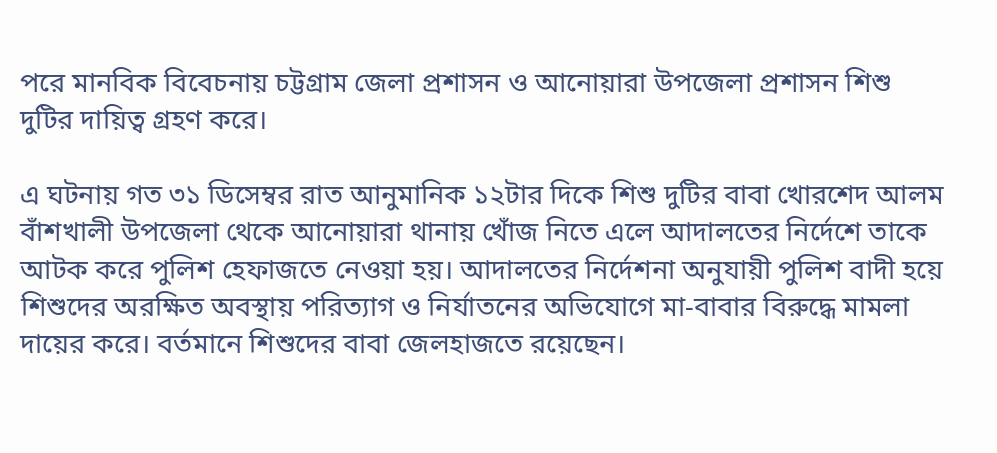পরে মানবিক বিবেচনায় চট্টগ্রাম জেলা প্রশাসন ও আনোয়ারা উপজেলা প্রশাসন শিশু দুটির দায়িত্ব গ্রহণ করে।

এ ঘটনায় গত ৩১ ডিসেম্বর রাত আনুমানিক ১২টার দিকে শিশু দুটির বাবা খোরশেদ আলম বাঁশখালী উপজেলা থেকে আনোয়ারা থানায় খোঁজ নিতে এলে আদালতের নির্দেশে তাকে আটক করে পুলিশ হেফাজতে নেওয়া হয়। আদালতের নির্দেশনা অনুযায়ী পুলিশ বাদী হয়ে শিশুদের অরক্ষিত অবস্থায় পরিত্যাগ ও নির্যাতনের অভিযোগে মা-বাবার বিরুদ্ধে মামলা দায়ের করে। বর্তমানে শিশুদের বাবা জেলহাজতে রয়েছেন।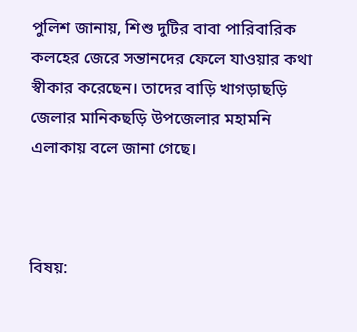পুলিশ জানায়, শিশু দুটির বাবা পারিবারিক কলহের জেরে সন্তানদের ফেলে যাওয়ার কথা স্বীকার করেছেন। তাদের বাড়ি খাগড়াছড়ি জেলার মানিকছড়ি উপজেলার মহামনি এলাকায় বলে জানা গেছে।



বিষয়: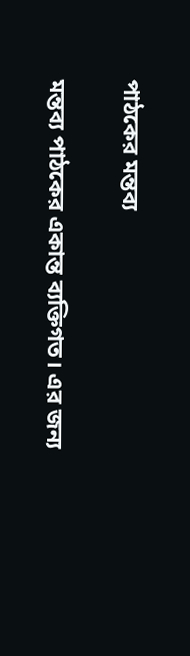পাঠকের মন্তব্য

মন্তব্য পাঠকের একান্ত ব্যক্তিগত। এর জন্য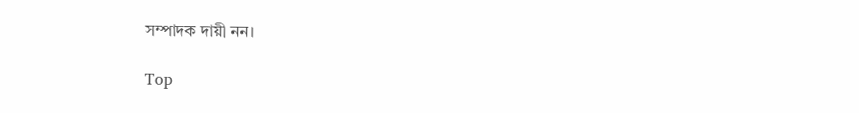সম্পাদক দায়ী নন।

Top